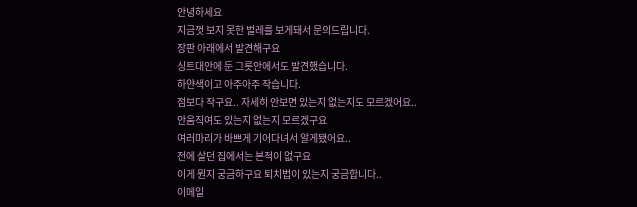안녕하세요
지금껏 보지 못한 벌레를 보게돼서 문의드립니다.
장판 아래에서 발견해구요
싱트대안에 둔 그릇안에서도 발견했습니다.
하얀색이고 아주아주 작습니다.
점보다 작구요.. 자세히 안보면 있는지 없는지도 모르겠어요..
안움직여도 있는지 없는지 모르겠구요
여러마리가 바쁘게 기어다녀서 알게됐어요..
전에 살던 집에서는 본적이 없구요
이게 뭔지 궁금하구요 퇴치법이 있는지 궁금합니다..
이메일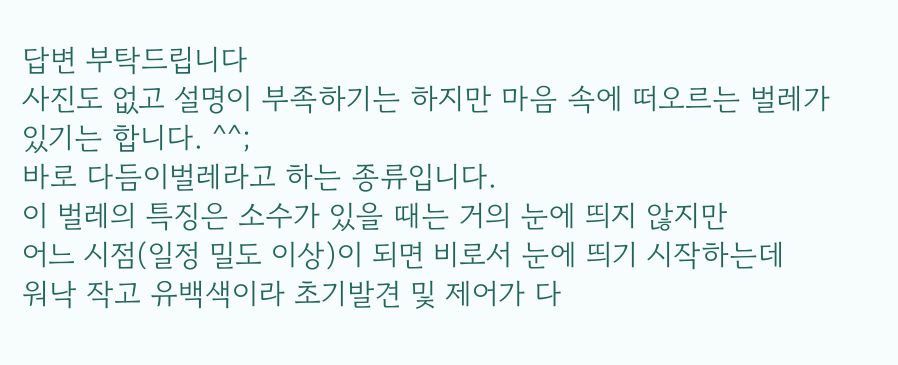답변 부탁드립니다
사진도 없고 설명이 부족하기는 하지만 마음 속에 떠오르는 벌레가 있기는 합니다. ^^;
바로 다듬이벌레라고 하는 종류입니다.
이 벌레의 특징은 소수가 있을 때는 거의 눈에 띄지 않지만
어느 시점(일정 밀도 이상)이 되면 비로서 눈에 띄기 시작하는데
워낙 작고 유백색이라 초기발견 및 제어가 다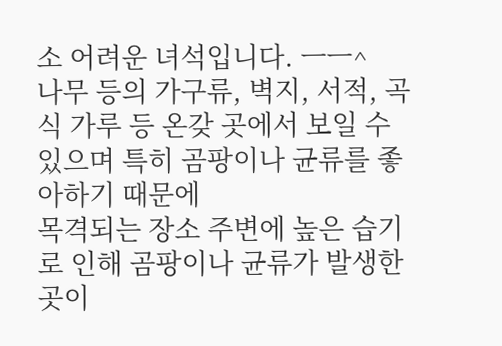소 어려운 녀석입니다. ㅡㅡ^
나무 등의 가구류, 벽지, 서적, 곡식 가루 등 온갖 곳에서 보일 수 있으며 특히 곰팡이나 균류를 좋아하기 때문에
목격되는 장소 주변에 높은 습기로 인해 곰팡이나 균류가 발생한 곳이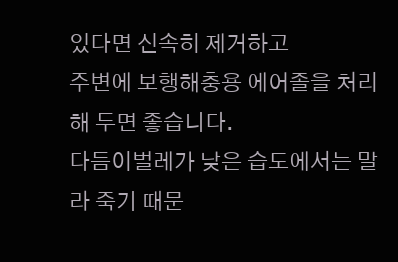있다면 신속히 제거하고
주변에 보행해충용 에어졸을 처리해 두면 좋습니다.
다듬이벌레가 낮은 습도에서는 말라 죽기 때문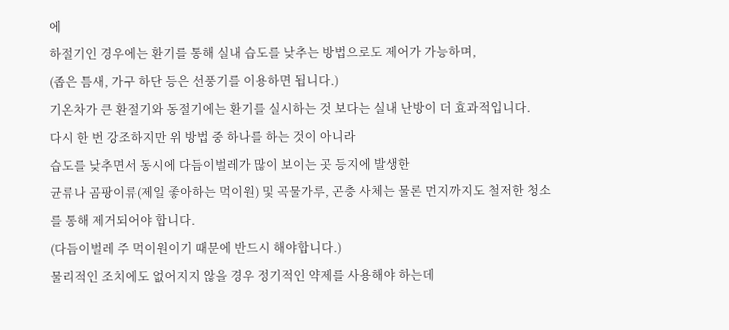에
하절기인 경우에는 환기를 통해 실내 습도를 낮추는 방법으로도 제어가 가능하며,
(좁은 틈새, 가구 하단 등은 선풍기를 이용하면 됩니다.)
기온차가 큰 환절기와 동절기에는 환기를 실시하는 것 보다는 실내 난방이 더 효과적입니다.
다시 한 번 강조하지만 위 방법 중 하나를 하는 것이 아니라
습도를 낮추면서 동시에 다듬이벌레가 많이 보이는 곳 등지에 발생한
균류나 곰팡이류(제일 좋아하는 먹이원) 및 곡물가루, 곤충 사체는 물론 먼지까지도 철저한 청소를 통해 제거되어야 합니다.
(다듬이벌레 주 먹이원이기 때문에 반드시 해야합니다.)
물리적인 조치에도 없어지지 않을 경우 정기적인 약제를 사용해야 하는데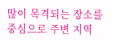많이 목격되는 장소를 중심으로 주변 지역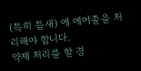(특히 틈새) 에 에어졸을 처리해야 합니다.
약제 처리를 할 경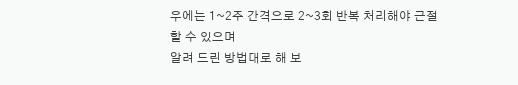우에는 1~2주 간격으로 2~3회 반복 처리해야 근절할 수 있으며
알려 드린 방법대로 해 보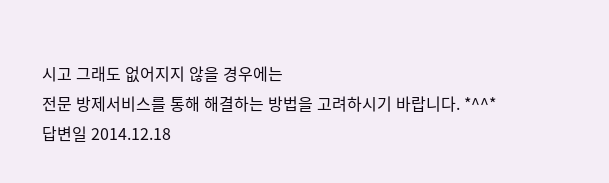시고 그래도 없어지지 않을 경우에는
전문 방제서비스를 통해 해결하는 방법을 고려하시기 바랍니다. *^^*
답변일 2014.12.18